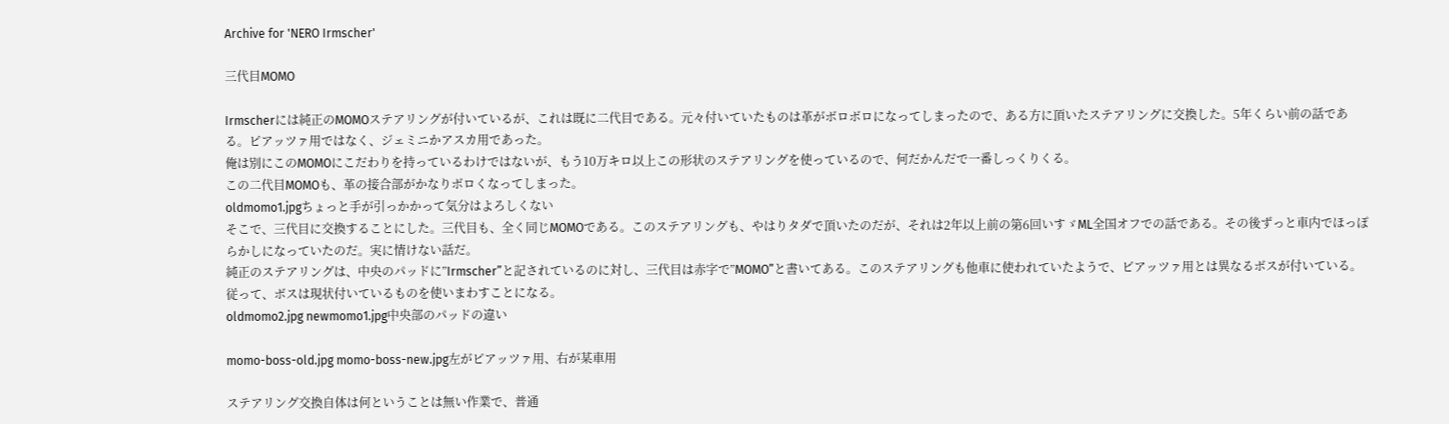Archive for 'NERO Irmscher'

三代目MOMO

Irmscherには純正のMOMOステアリングが付いているが、これは既に二代目である。元々付いていたものは革がボロボロになってしまったので、ある方に頂いたステアリングに交換した。5年くらい前の話である。ピアッツァ用ではなく、ジェミニかアスカ用であった。
俺は別にこのMOMOにこだわりを持っているわけではないが、もう10万キロ以上この形状のステアリングを使っているので、何だかんだで一番しっくりくる。
この二代目MOMOも、革の接合部がかなりボロくなってしまった。
oldmomo1.jpgちょっと手が引っかかって気分はよろしくない
そこで、三代目に交換することにした。三代目も、全く同じMOMOである。このステアリングも、やはりタダで頂いたのだが、それは2年以上前の第6回いすゞML全国オフでの話である。その後ずっと車内でほっぽらかしになっていたのだ。実に情けない話だ。
純正のステアリングは、中央のパッドに”Irmscher”と記されているのに対し、三代目は赤字で”MOMO”と書いてある。このステアリングも他車に使われていたようで、ピアッツァ用とは異なるボスが付いている。従って、ボスは現状付いているものを使いまわすことになる。
oldmomo2.jpg newmomo1.jpg中央部のパッドの違い

momo-boss-old.jpg momo-boss-new.jpg左がピアッツァ用、右が某車用

ステアリング交換自体は何ということは無い作業で、普通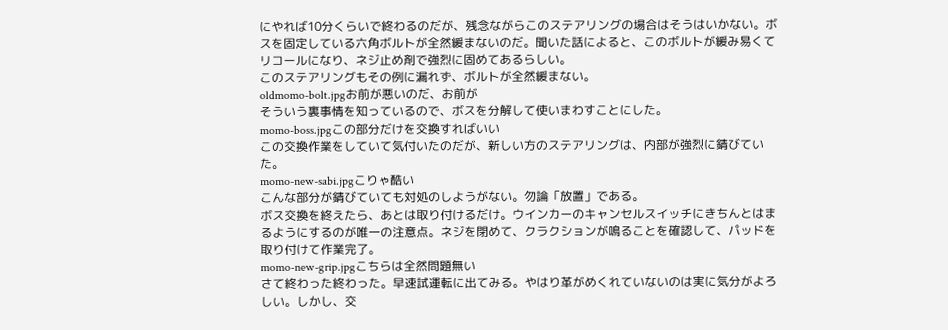にやれば10分くらいで終わるのだが、残念ながらこのステアリングの場合はそうはいかない。ボスを固定している六角ボルトが全然緩まないのだ。聞いた話によると、このボルトが緩み易くてリコールになり、ネジ止め剤で強烈に固めてあるらしい。
このステアリングもその例に漏れず、ボルトが全然緩まない。
oldmomo-bolt.jpgお前が悪いのだ、お前が
そういう裏事情を知っているので、ボスを分解して使いまわすことにした。
momo-boss.jpgこの部分だけを交換すればいい
この交換作業をしていて気付いたのだが、新しい方のステアリングは、内部が強烈に錆びていた。
momo-new-sabi.jpgこりゃ酷い
こんな部分が錆びていても対処のしようがない。勿論「放置」である。
ボス交換を終えたら、あとは取り付けるだけ。ウインカーのキャンセルスイッチにきちんとはまるようにするのが唯一の注意点。ネジを閉めて、クラクションが鳴ることを確認して、パッドを取り付けて作業完了。
momo-new-grip.jpgこちらは全然問題無い
さて終わった終わった。早速試運転に出てみる。やはり革がめくれていないのは実に気分がよろしい。しかし、交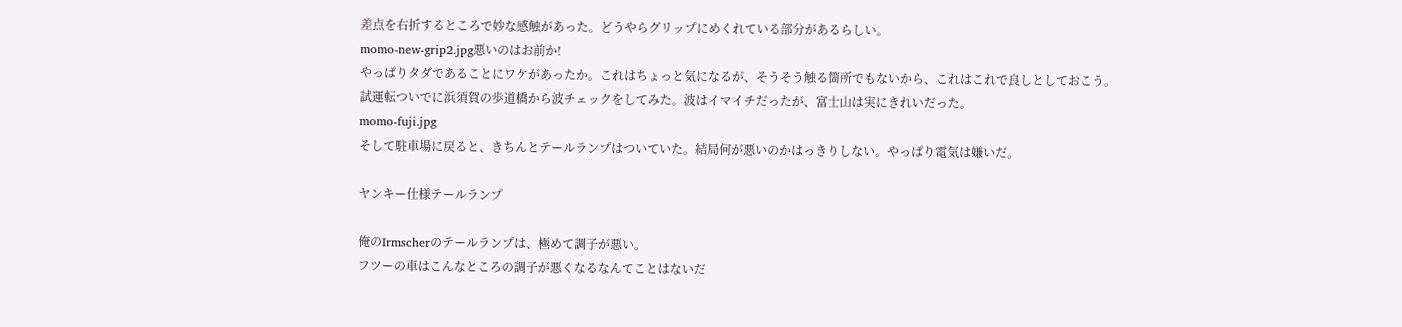差点を右折するところで妙な感触があった。どうやらグリップにめくれている部分があるらしい。
momo-new-grip2.jpg悪いのはお前か!
やっぱりタダであることにワケがあったか。これはちょっと気になるが、そうそう触る箇所でもないから、これはこれで良しとしておこう。
試運転ついでに浜須賀の歩道橋から波チェックをしてみた。波はイマイチだったが、富士山は実にきれいだった。
momo-fuji.jpg
そして駐車場に戻ると、きちんとテールランプはついていた。結局何が悪いのかはっきりしない。やっぱり電気は嫌いだ。

ヤンキー仕様テールランプ

俺のIrmscherのテールランプは、極めて調子が悪い。
フツーの車はこんなところの調子が悪くなるなんてことはないだ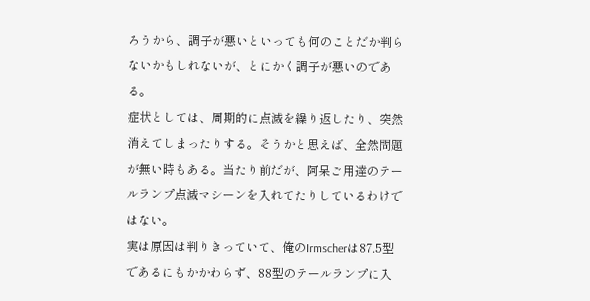ろうから、調子が悪いといっても何のことだか判らないかもしれないが、とにかく調子が悪いのである。
症状としては、周期的に点滅を繰り返したり、突然消えてしまったりする。そうかと思えば、全然問題が無い時もある。当たり前だが、阿呆ご用達のテールランプ点滅マシーンを入れてたりしているわけではない。
実は原因は判りきっていて、俺のIrmscherは87.5型であるにもかかわらず、88型のテールランプに入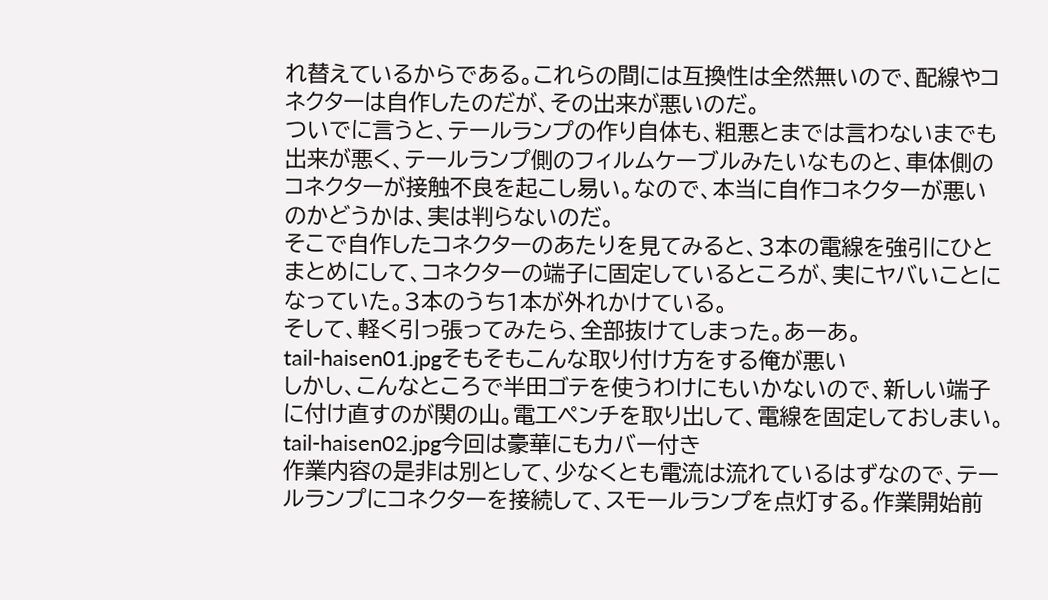れ替えているからである。これらの間には互換性は全然無いので、配線やコネクターは自作したのだが、その出来が悪いのだ。
ついでに言うと、テールランプの作り自体も、粗悪とまでは言わないまでも出来が悪く、テールランプ側のフィルムケーブルみたいなものと、車体側のコネクターが接触不良を起こし易い。なので、本当に自作コネクターが悪いのかどうかは、実は判らないのだ。
そこで自作したコネクターのあたりを見てみると、3本の電線を強引にひとまとめにして、コネクターの端子に固定しているところが、実にヤバいことになっていた。3本のうち1本が外れかけている。
そして、軽く引っ張ってみたら、全部抜けてしまった。あーあ。
tail-haisen01.jpgそもそもこんな取り付け方をする俺が悪い
しかし、こんなところで半田ゴテを使うわけにもいかないので、新しい端子に付け直すのが関の山。電工ペンチを取り出して、電線を固定しておしまい。
tail-haisen02.jpg今回は豪華にもカバー付き
作業内容の是非は別として、少なくとも電流は流れているはずなので、テールランプにコネクターを接続して、スモールランプを点灯する。作業開始前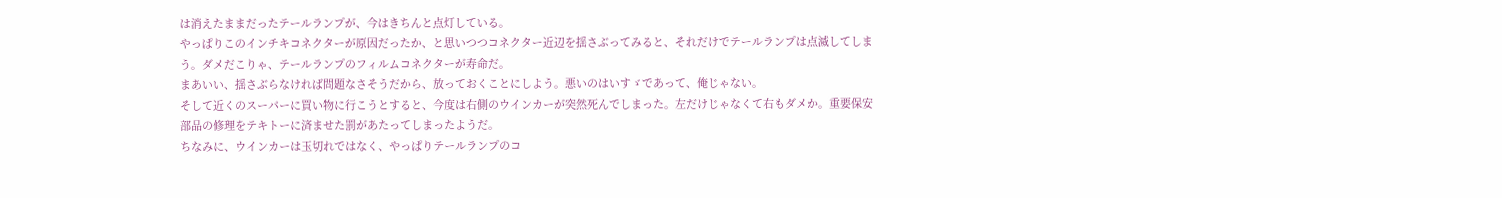は消えたままだったテールランプが、今はきちんと点灯している。
やっぱりこのインチキコネクターが原因だったか、と思いつつコネクター近辺を揺さぶってみると、それだけでテールランプは点滅してしまう。ダメだこりゃ、テールランプのフィルムコネクターが寿命だ。
まあいい、揺さぶらなければ問題なさそうだから、放っておくことにしよう。悪いのはいすゞであって、俺じゃない。
そして近くのスーパーに買い物に行こうとすると、今度は右側のウインカーが突然死んでしまった。左だけじゃなくて右もダメか。重要保安部品の修理をテキトーに済ませた罰があたってしまったようだ。
ちなみに、ウインカーは玉切れではなく、やっぱりテールランプのコ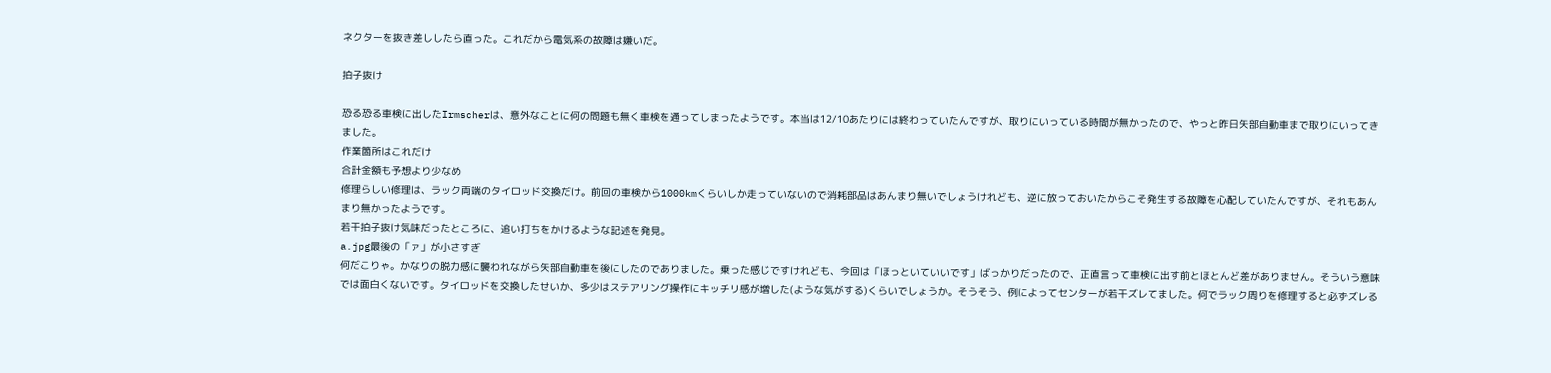ネクターを抜き差ししたら直った。これだから電気系の故障は嫌いだ。

拍子抜け

恐る恐る車検に出したIrmscherは、意外なことに何の問題も無く車検を通ってしまったようです。本当は12/10あたりには終わっていたんですが、取りにいっている時間が無かったので、やっと昨日矢部自動車まで取りにいってきました。
作業箇所はこれだけ
合計金額も予想より少なめ
修理らしい修理は、ラック両端のタイロッド交換だけ。前回の車検から1000kmくらいしか走っていないので消耗部品はあんまり無いでしょうけれども、逆に放っておいたからこそ発生する故障を心配していたんですが、それもあんまり無かったようです。
若干拍子抜け気味だったところに、追い打ちをかけるような記述を発見。
a.jpg最後の「ァ」が小さすぎ
何だこりゃ。かなりの脱力感に襲われながら矢部自動車を後にしたのでありました。乗った感じですけれども、今回は「ほっといていいです」ばっかりだったので、正直言って車検に出す前とほとんど差がありません。そういう意味では面白くないです。タイロッドを交換したせいか、多少はステアリング操作にキッチリ感が増した(ような気がする)くらいでしょうか。そうそう、例によってセンターが若干ズレてました。何でラック周りを修理すると必ずズレる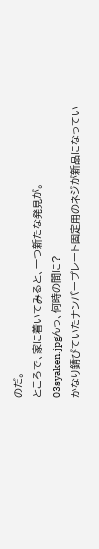のだ。
ところで、家に着いてみると、一つ新たな発見が。
03syaken.jpgんっ、何時の間に?
かなり錆びていたナンバープレート固定用のネジが新品になってい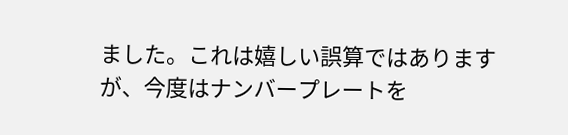ました。これは嬉しい誤算ではありますが、今度はナンバープレートを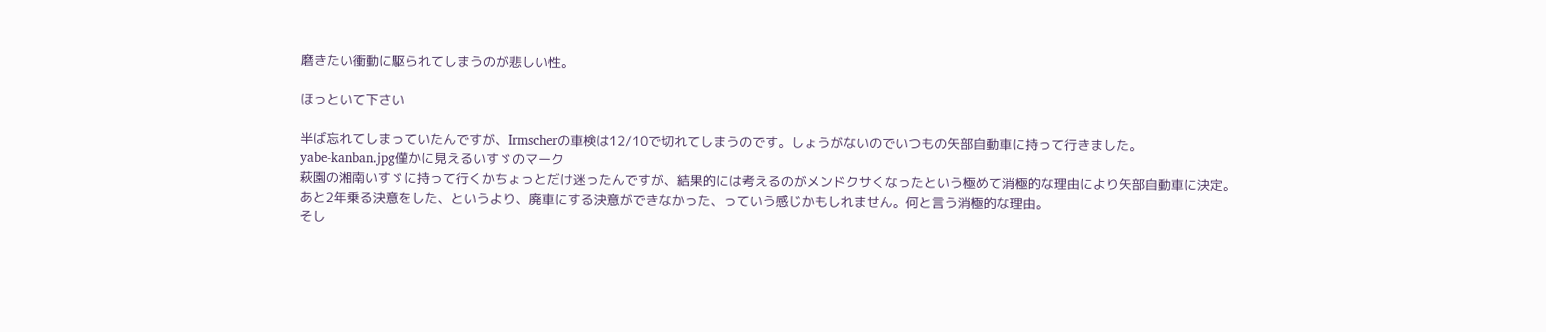磨きたい衝動に駆られてしまうのが悲しい性。

ほっといて下さい

半ば忘れてしまっていたんですが、Irmscherの車検は12/10で切れてしまうのです。しょうがないのでいつもの矢部自動車に持って行きました。
yabe-kanban.jpg僅かに見えるいすゞのマーク
萩園の湘南いすゞに持って行くかちょっとだけ迷ったんですが、結果的には考えるのがメンドクサくなったという極めて消極的な理由により矢部自動車に決定。
あと2年乗る決意をした、というより、廃車にする決意ができなかった、っていう感じかもしれません。何と言う消極的な理由。
そし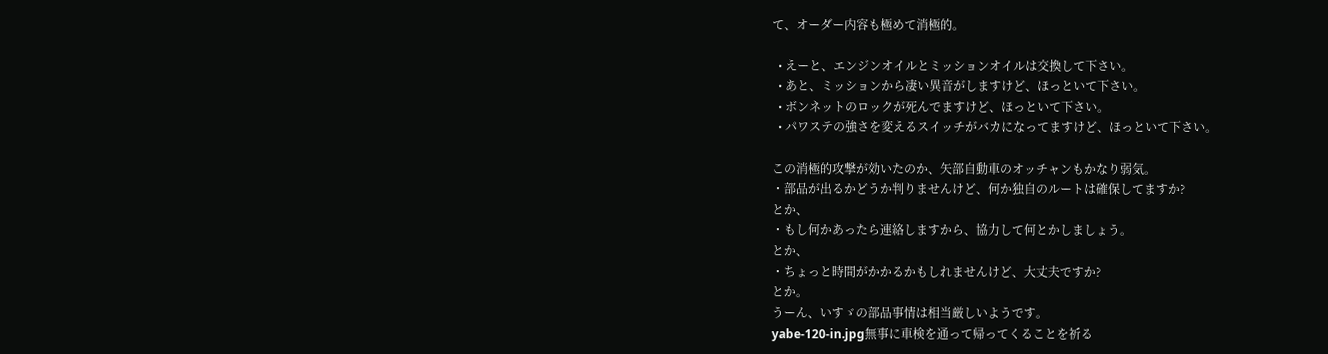て、オーダー内容も極めて消極的。

  • えーと、エンジンオイルとミッションオイルは交換して下さい。
  • あと、ミッションから凄い異音がしますけど、ほっといて下さい。
  • ボンネットのロックが死んでますけど、ほっといて下さい。
  • パワステの強さを変えるスイッチがバカになってますけど、ほっといて下さい。

この消極的攻撃が効いたのか、矢部自動車のオッチャンもかなり弱気。
・部品が出るかどうか判りませんけど、何か独自のルートは確保してますか?
とか、
・もし何かあったら連絡しますから、協力して何とかしましょう。
とか、
・ちょっと時間がかかるかもしれませんけど、大丈夫ですか?
とか。
うーん、いすゞの部品事情は相当厳しいようです。
yabe-120-in.jpg無事に車検を通って帰ってくることを祈る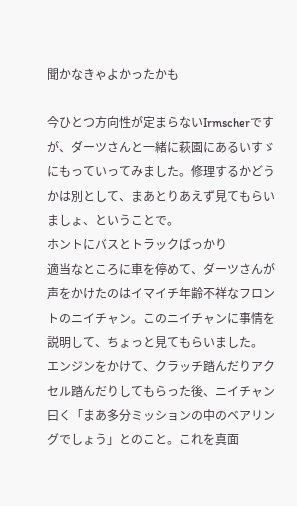聞かなきゃよかったかも

今ひとつ方向性が定まらないIrmscherですが、ダーツさんと一緒に萩園にあるいすゞにもっていってみました。修理するかどうかは別として、まあとりあえず見てもらいましょ、ということで。
ホントにバスとトラックばっかり
適当なところに車を停めて、ダーツさんが声をかけたのはイマイチ年齢不祥なフロントのニイチャン。このニイチャンに事情を説明して、ちょっと見てもらいました。
エンジンをかけて、クラッチ踏んだりアクセル踏んだりしてもらった後、ニイチャン曰く「まあ多分ミッションの中のベアリングでしょう」とのこと。これを真面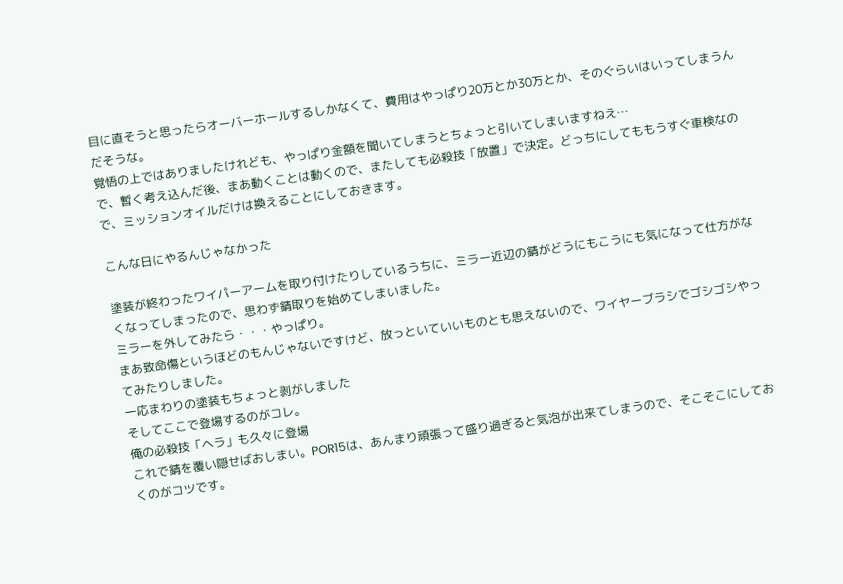目に直そうと思ったらオーバーホールするしかなくて、費用はやっぱり20万とか30万とか、そのぐらいはいってしまうんだそうな。
覚悟の上ではありましたけれども、やっぱり金額を聞いてしまうとちょっと引いてしまいますねえ…
で、暫く考え込んだ後、まあ動くことは動くので、またしても必殺技「放置」で決定。どっちにしてももうすぐ車検なので、ミッションオイルだけは換えることにしておきます。

こんな日にやるんじゃなかった

塗装が終わったワイパーアームを取り付けたりしているうちに、ミラー近辺の錆がどうにもこうにも気になって仕方がなくなってしまったので、思わず錆取りを始めてしまいました。
ミラーを外してみたら・・・やっぱり。
まあ致命傷というほどのもんじゃないですけど、放っといていいものとも思えないので、ワイヤーブラシでゴシゴシやってみたりしました。
一応まわりの塗装もちょっと剥がしました
そしてここで登場するのがコレ。
俺の必殺技「ヘラ」も久々に登場
これで錆を覆い隠せばおしまい。POR15は、あんまり頑張って盛り過ぎると気泡が出来てしまうので、そこそこにしておくのがコツです。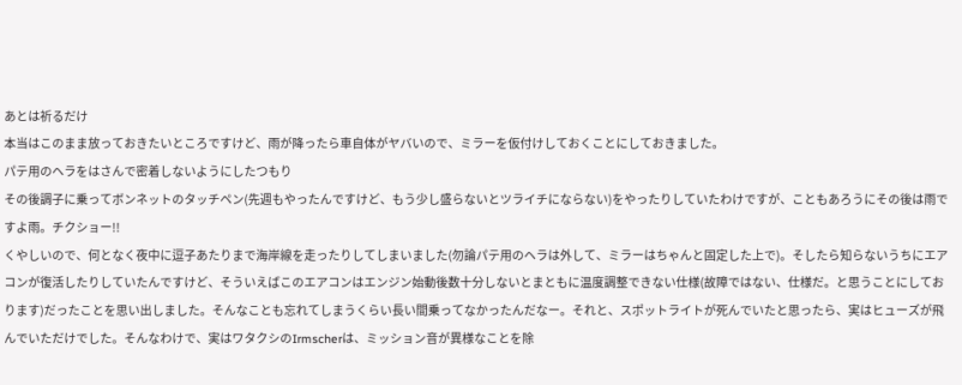あとは祈るだけ
本当はこのまま放っておきたいところですけど、雨が降ったら車自体がヤバいので、ミラーを仮付けしておくことにしておきました。
パテ用のヘラをはさんで密着しないようにしたつもり
その後調子に乗ってボンネットのタッチペン(先週もやったんですけど、もう少し盛らないとツライチにならない)をやったりしていたわけですが、こともあろうにその後は雨ですよ雨。チクショー!!
くやしいので、何となく夜中に逗子あたりまで海岸線を走ったりしてしまいました(勿論パテ用のヘラは外して、ミラーはちゃんと固定した上で)。そしたら知らないうちにエアコンが復活したりしていたんですけど、そういえばこのエアコンはエンジン始動後数十分しないとまともに温度調整できない仕様(故障ではない、仕様だ。と思うことにしております)だったことを思い出しました。そんなことも忘れてしまうくらい長い間乗ってなかったんだなー。それと、スポットライトが死んでいたと思ったら、実はヒューズが飛んでいただけでした。そんなわけで、実はワタクシのIrmscherは、ミッション音が異様なことを除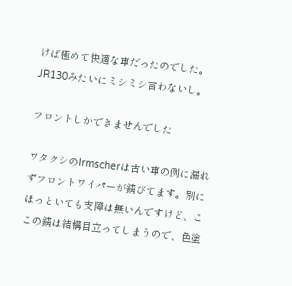けば極めて快適な車だったのでした。JR130みたいにミシミシ言わないし。

フロントしかできませんでした

ワタクシのIrmscherは古い車の例に漏れずフロントワイパーが錆びてます。別にほっといても支障は無いんですけど、ここの錆は結構目立ってしまうので、色塗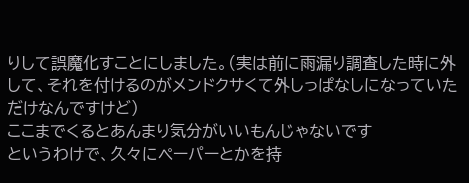りして誤魔化すことにしました。(実は前に雨漏り調査した時に外して、それを付けるのがメンドクサくて外しっぱなしになっていただけなんですけど)
ここまでくるとあんまり気分がいいもんじゃないです
というわけで、久々にペーパーとかを持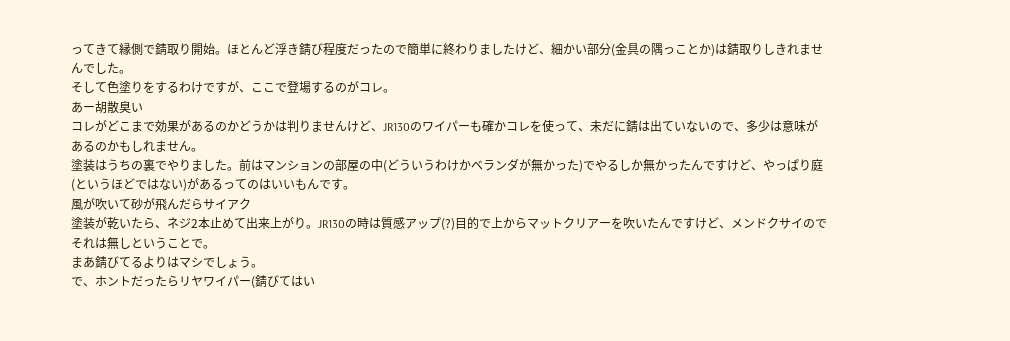ってきて縁側で錆取り開始。ほとんど浮き錆び程度だったので簡単に終わりましたけど、細かい部分(金具の隅っことか)は錆取りしきれませんでした。
そして色塗りをするわけですが、ここで登場するのがコレ。
あー胡散臭い
コレがどこまで効果があるのかどうかは判りませんけど、JR130のワイパーも確かコレを使って、未だに錆は出ていないので、多少は意味があるのかもしれません。
塗装はうちの裏でやりました。前はマンションの部屋の中(どういうわけかベランダが無かった)でやるしか無かったんですけど、やっぱり庭(というほどではない)があるってのはいいもんです。
風が吹いて砂が飛んだらサイアク
塗装が乾いたら、ネジ2本止めて出来上がり。JR130の時は質感アップ(?)目的で上からマットクリアーを吹いたんですけど、メンドクサイのでそれは無しということで。
まあ錆びてるよりはマシでしょう。
で、ホントだったらリヤワイパー(錆びてはい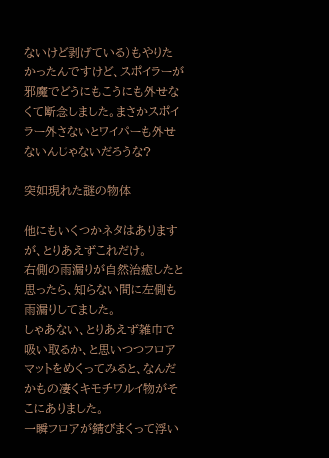ないけど剥げている)もやりたかったんですけど、スポイラーが邪魔でどうにもこうにも外せなくて断念しました。まさかスポイラー外さないとワイパーも外せないんじゃないだろうな?

突如現れた謎の物体

他にもいくつかネタはありますが、とりあえずこれだけ。
右側の雨漏りが自然治癒したと思ったら、知らない間に左側も雨漏りしてました。
しゃあない、とりあえず雑巾で吸い取るか、と思いつつフロアマットをめくってみると、なんだかもの凄くキモチワルイ物がそこにありました。
一瞬フロアが錆びまくって浮い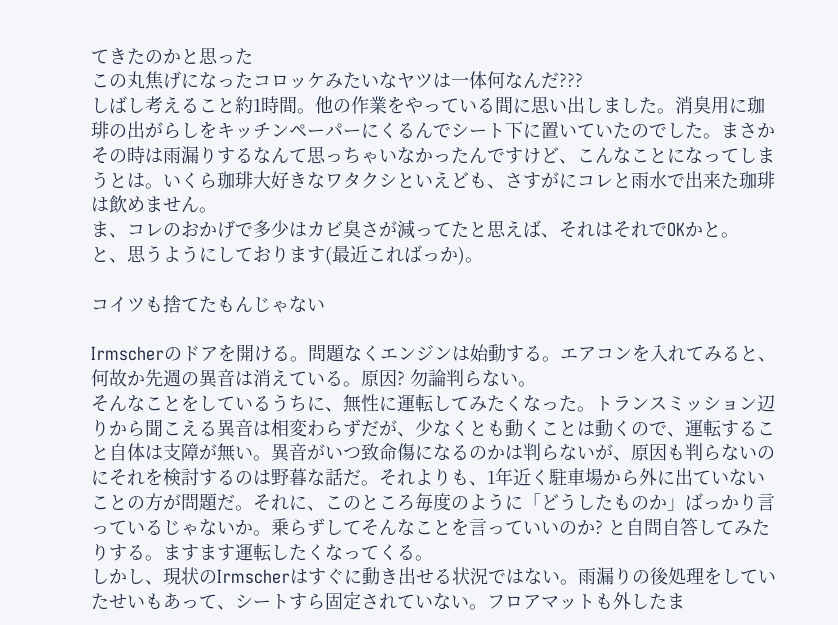てきたのかと思った
この丸焦げになったコロッケみたいなヤツは一体何なんだ???
しばし考えること約1時間。他の作業をやっている間に思い出しました。消臭用に珈琲の出がらしをキッチンペーパーにくるんでシート下に置いていたのでした。まさかその時は雨漏りするなんて思っちゃいなかったんですけど、こんなことになってしまうとは。いくら珈琲大好きなワタクシといえども、さすがにコレと雨水で出来た珈琲は飲めません。
ま、コレのおかげで多少はカビ臭さが減ってたと思えば、それはそれでOKかと。
と、思うようにしております(最近こればっか)。

コイツも捨てたもんじゃない

Irmscherのドアを開ける。問題なくエンジンは始動する。エアコンを入れてみると、何故か先週の異音は消えている。原因? 勿論判らない。
そんなことをしているうちに、無性に運転してみたくなった。トランスミッション辺りから聞こえる異音は相変わらずだが、少なくとも動くことは動くので、運転すること自体は支障が無い。異音がいつ致命傷になるのかは判らないが、原因も判らないのにそれを検討するのは野暮な話だ。それよりも、1年近く駐車場から外に出ていないことの方が問題だ。それに、このところ毎度のように「どうしたものか」ばっかり言っているじゃないか。乗らずしてそんなことを言っていいのか? と自問自答してみたりする。ますます運転したくなってくる。
しかし、現状のIrmscherはすぐに動き出せる状況ではない。雨漏りの後処理をしていたせいもあって、シートすら固定されていない。フロアマットも外したま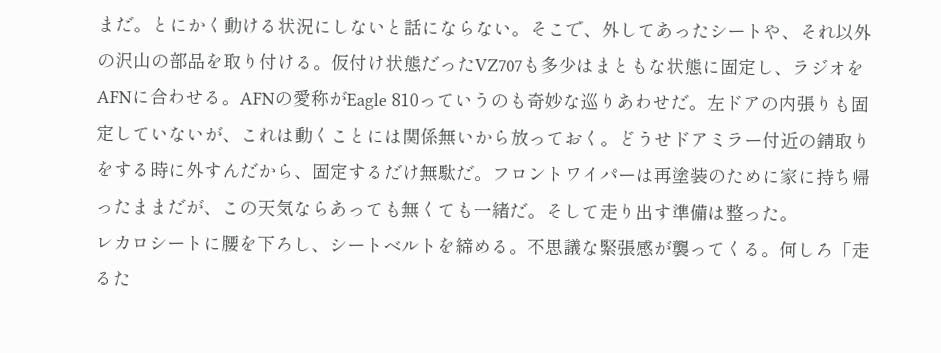まだ。とにかく動ける状況にしないと話にならない。そこで、外してあったシートや、それ以外の沢山の部品を取り付ける。仮付け状態だったVZ707も多少はまともな状態に固定し、ラジオをAFNに合わせる。AFNの愛称がEagle 810っていうのも奇妙な巡りあわせだ。左ドアの内張りも固定していないが、これは動くことには関係無いから放っておく。どうせドアミラー付近の錆取りをする時に外すんだから、固定するだけ無駄だ。フロントワイパーは再塗装のために家に持ち帰ったままだが、この天気ならあっても無くても一緒だ。そして走り出す準備は整った。
レカロシートに腰を下ろし、シートベルトを締める。不思議な緊張感が襲ってくる。何しろ「走るた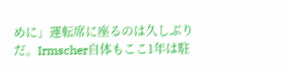めに」運転席に座るのは久しぶりだ。Irmscher自体もここ1年は駐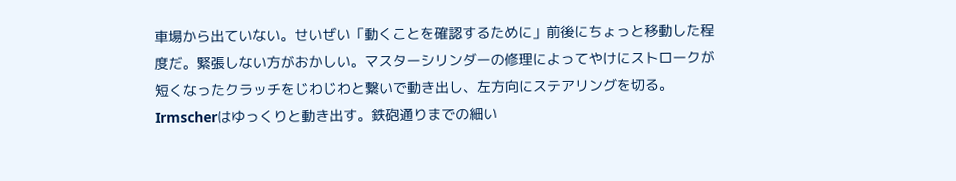車場から出ていない。せいぜい「動くことを確認するために」前後にちょっと移動した程度だ。緊張しない方がおかしい。マスターシリンダーの修理によってやけにストロークが短くなったクラッチをじわじわと繋いで動き出し、左方向にステアリングを切る。Irmscherはゆっくりと動き出す。鉄砲通りまでの細い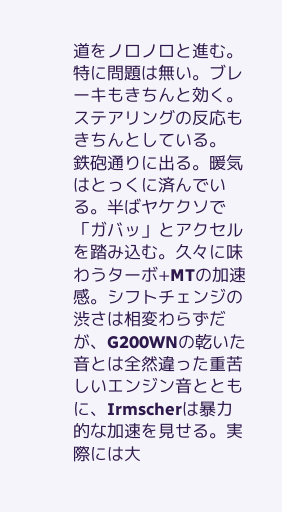道をノロノロと進む。特に問題は無い。ブレーキもきちんと効く。ステアリングの反応もきちんとしている。
鉄砲通りに出る。暖気はとっくに済んでいる。半ばヤケクソで「ガバッ」とアクセルを踏み込む。久々に味わうターボ+MTの加速感。シフトチェンジの渋さは相変わらずだが、G200WNの乾いた音とは全然違った重苦しいエンジン音とともに、Irmscherは暴力的な加速を見せる。実際には大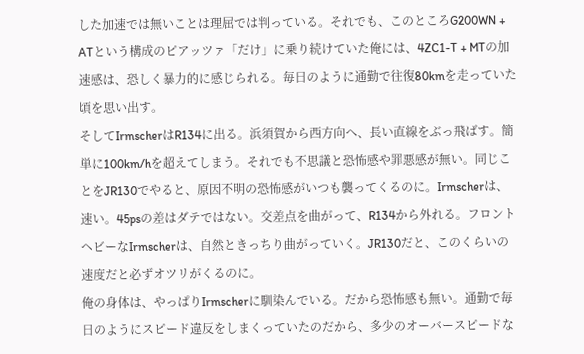した加速では無いことは理屈では判っている。それでも、このところG200WN + ATという構成のピアッツァ「だけ」に乗り続けていた俺には、4ZC1-T + MTの加速感は、恐しく暴力的に感じられる。毎日のように通勤で往復80kmを走っていた頃を思い出す。
そしてIrmscherはR134に出る。浜須賀から西方向へ、長い直線をぶっ飛ばす。簡単に100km/hを超えてしまう。それでも不思議と恐怖感や罪悪感が無い。同じことをJR130でやると、原因不明の恐怖感がいつも襲ってくるのに。Irmscherは、速い。45psの差はダテではない。交差点を曲がって、R134から外れる。フロントヘビーなIrmscherは、自然ときっちり曲がっていく。JR130だと、このくらいの速度だと必ずオツリがくるのに。
俺の身体は、やっぱりIrmscherに馴染んでいる。だから恐怖感も無い。通勤で毎日のようにスピード違反をしまくっていたのだから、多少のオーバースピードな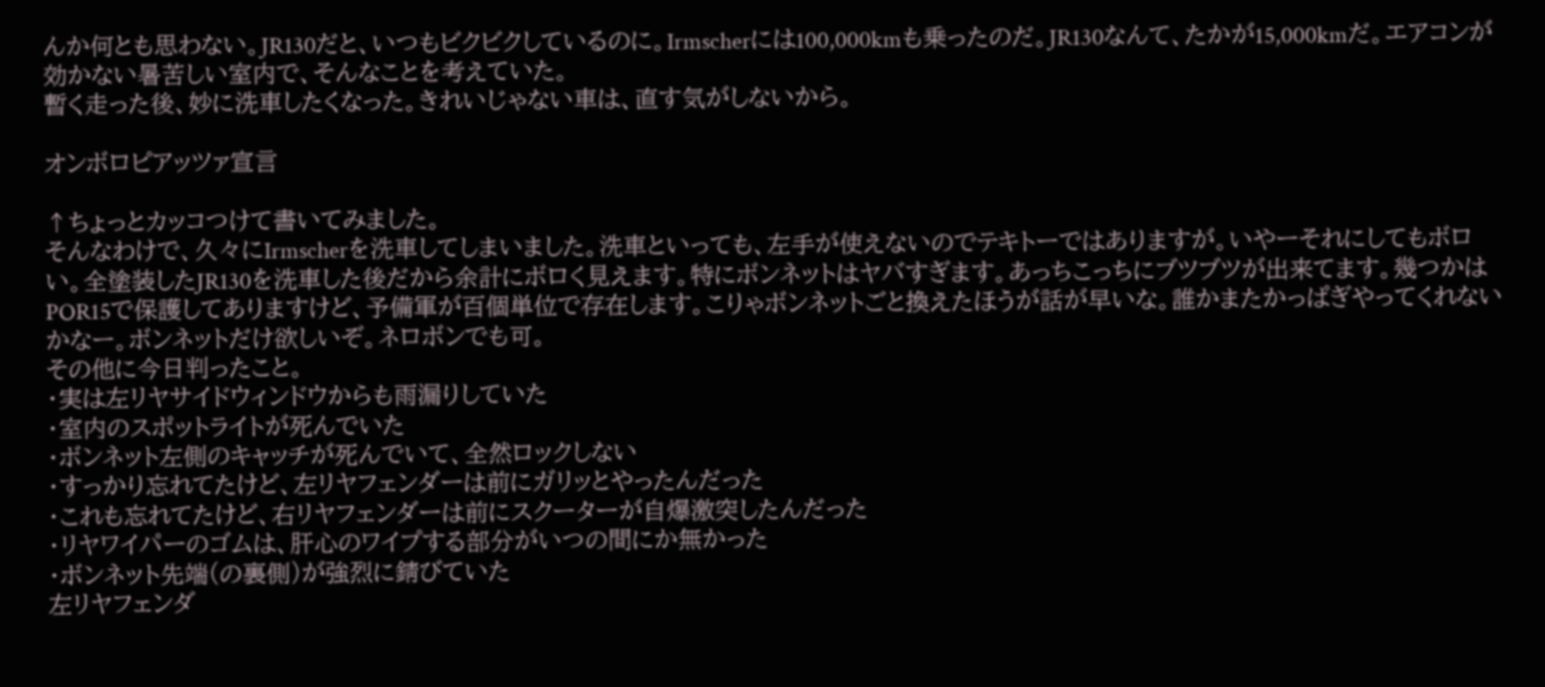んか何とも思わない。JR130だと、いつもビクビクしているのに。Irmscherには100,000kmも乗ったのだ。JR130なんて、たかが15,000kmだ。エアコンが効かない暑苦しい室内で、そんなことを考えていた。
暫く走った後、妙に洗車したくなった。きれいじゃない車は、直す気がしないから。

オンボロピアッツァ宣言

↑ちょっとカッコつけて書いてみました。
そんなわけで、久々にIrmscherを洗車してしまいました。洗車といっても、左手が使えないのでテキトーではありますが。いやーそれにしてもボロい。全塗装したJR130を洗車した後だから余計にボロく見えます。特にボンネットはヤバすぎます。あっちこっちにブツブツが出来てます。幾つかはPOR15で保護してありますけど、予備軍が百個単位で存在します。こりゃボンネットごと換えたほうが話が早いな。誰かまたかっぱぎやってくれないかなー。ボンネットだけ欲しいぞ。ネロボンでも可。
その他に今日判ったこと。
・実は左リヤサイドウィンドウからも雨漏りしていた
・室内のスポットライトが死んでいた
・ボンネット左側のキャッチが死んでいて、全然ロックしない
・すっかり忘れてたけど、左リヤフェンダーは前にガリッとやったんだった
・これも忘れてたけど、右リヤフェンダーは前にスクーターが自爆激突したんだった
・リヤワイパーのゴムは、肝心のワイプする部分がいつの間にか無かった
・ボンネット先端(の裏側)が強烈に錆びていた
左リヤフェンダ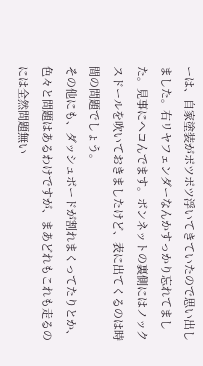ーは、自家塗装がポツポツ浮いてきていたので思い出しました。右リヤフェンダーなんかすっかり忘れてました。見事にヘコんでます。ボンネットの裏側にはノックスドールを吹いておきましたけど、表に出てくるのは時間の問題でしょう。
その他にも、ダッシュボードが割れまくってたりとか、色々と問題はあるわけですが、まあどれもこれも走るのには全然問題無い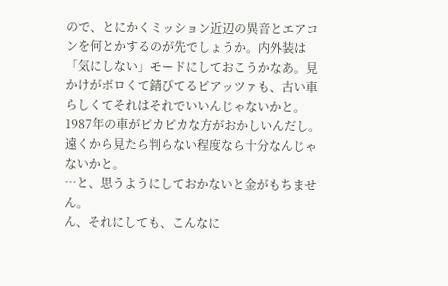ので、とにかくミッション近辺の異音とエアコンを何とかするのが先でしょうか。内外装は「気にしない」モードにしておこうかなあ。見かけがボロくて錆びてるピアッツァも、古い車らしくてそれはそれでいいんじゃないかと。1987年の車がピカピカな方がおかしいんだし。遠くから見たら判らない程度なら十分なんじゃないかと。
…と、思うようにしておかないと金がもちません。
ん、それにしても、こんなに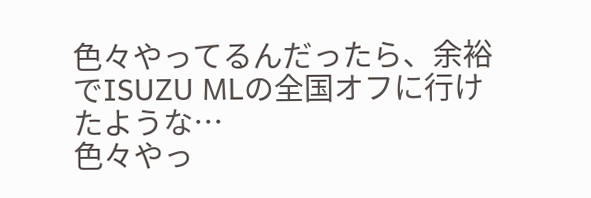色々やってるんだったら、余裕でISUZU MLの全国オフに行けたような…
色々やっ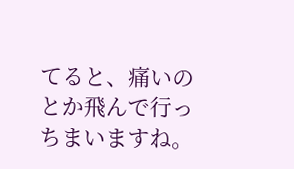てると、痛いのとか飛んで行っちまいますね。